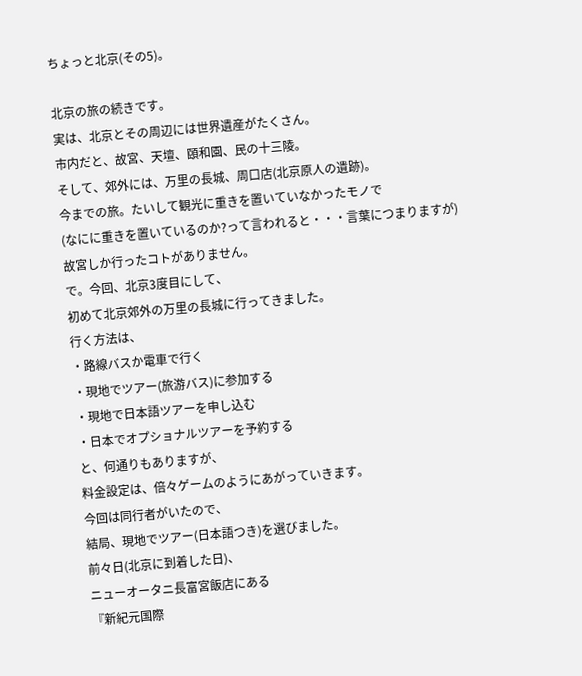ちょっと北京(その5)。

北京の旅の続きです。
実は、北京とその周辺には世界遺産がたくさん。
市内だと、故宮、天壇、頤和園、民の十三陵。
そして、郊外には、万里の長城、周口店(北京原人の遺跡)。
今までの旅。たいして観光に重きを置いていなかったモノで
(なにに重きを置いているのか?って言われると・・・言葉につまりますが)
故宮しか行ったコトがありません。
で。今回、北京3度目にして、
初めて北京郊外の万里の長城に行ってきました。
行く方法は、
・路線バスか電車で行く
・現地でツアー(旅游バス)に参加する
・現地で日本語ツアーを申し込む
・日本でオプショナルツアーを予約する
と、何通りもありますが、
料金設定は、倍々ゲームのようにあがっていきます。
今回は同行者がいたので、
結局、現地でツアー(日本語つき)を選びました。
前々日(北京に到着した日)、
ニューオータニ長富宮飯店にある
『新紀元国際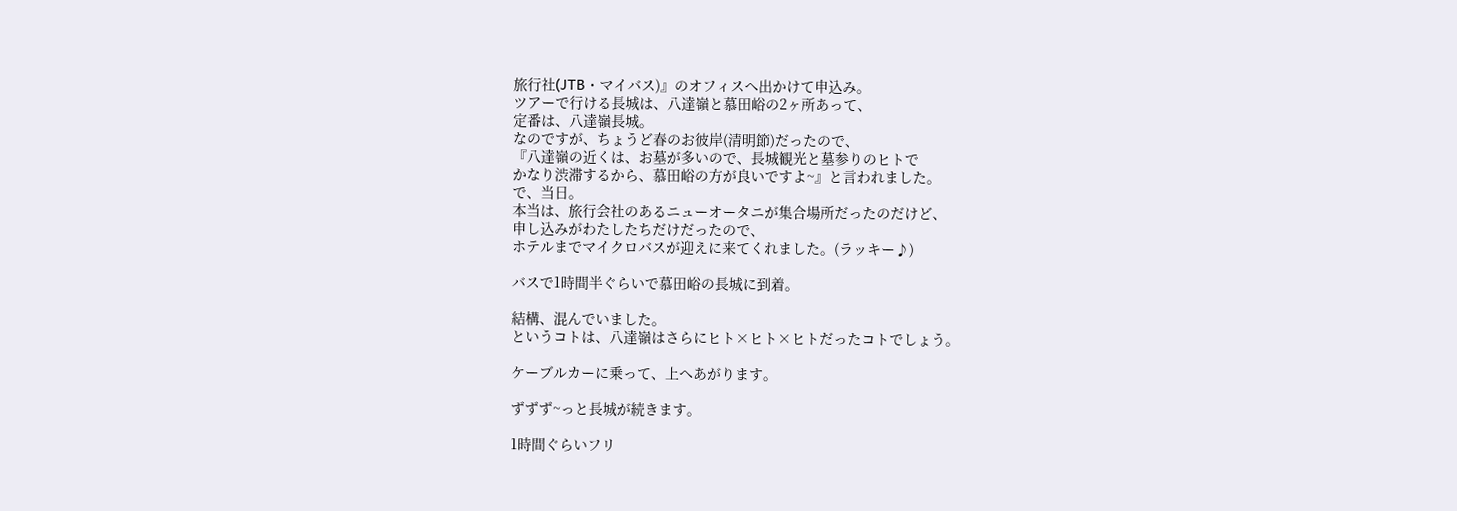旅行社(JTB・マイバス)』のオフィスへ出かけて申込み。
ツアーで行ける長城は、八達嶺と慕田峪の2ヶ所あって、
定番は、八達嶺長城。
なのですが、ちょうど春のお彼岸(清明節)だったので、
『八達嶺の近くは、お墓が多いので、長城観光と墓参りのヒトで
かなり渋滞するから、慕田峪の方が良いですよ~』と言われました。
で、当日。
本当は、旅行会社のあるニューオータニが集合場所だったのだけど、
申し込みがわたしたちだけだったので、
ホテルまでマイクロバスが迎えに来てくれました。(ラッキー♪)

バスで1時間半ぐらいで慕田峪の長城に到着。

結構、混んでいました。
というコトは、八達嶺はさらにヒト×ヒト×ヒトだったコトでしょう。

ケーブルカーに乗って、上へあがります。

ずずず~っと長城が続きます。

1時間ぐらいフリ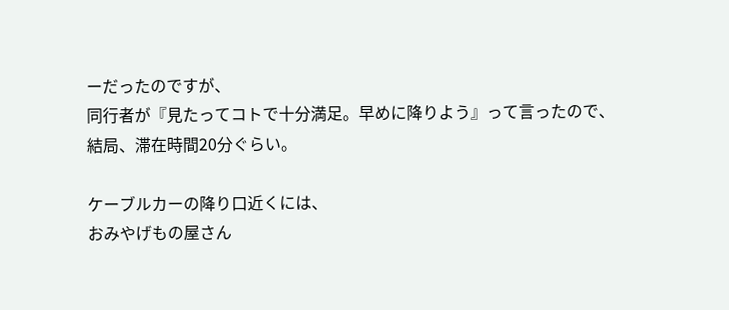ーだったのですが、
同行者が『見たってコトで十分満足。早めに降りよう』って言ったので、
結局、滞在時間20分ぐらい。

ケーブルカーの降り口近くには、
おみやげもの屋さん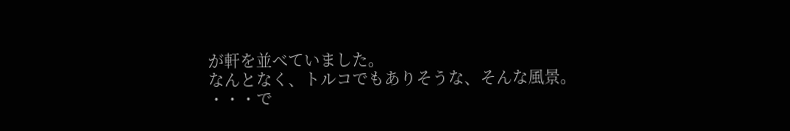が軒を並べていました。
なんとなく、トルコでもありそうな、そんな風景。
・・・で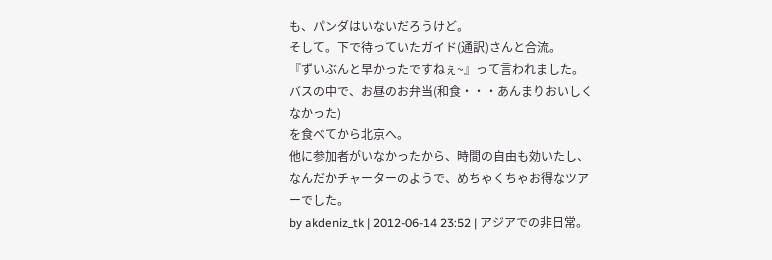も、パンダはいないだろうけど。
そして。下で待っていたガイド(通訳)さんと合流。
『ずいぶんと早かったですねぇ~』って言われました。
バスの中で、お昼のお弁当(和食・・・あんまりおいしくなかった)
を食べてから北京へ。
他に参加者がいなかったから、時間の自由も効いたし、
なんだかチャーターのようで、めちゃくちゃお得なツアーでした。
by akdeniz_tk | 2012-06-14 23:52 | アジアでの非日常。